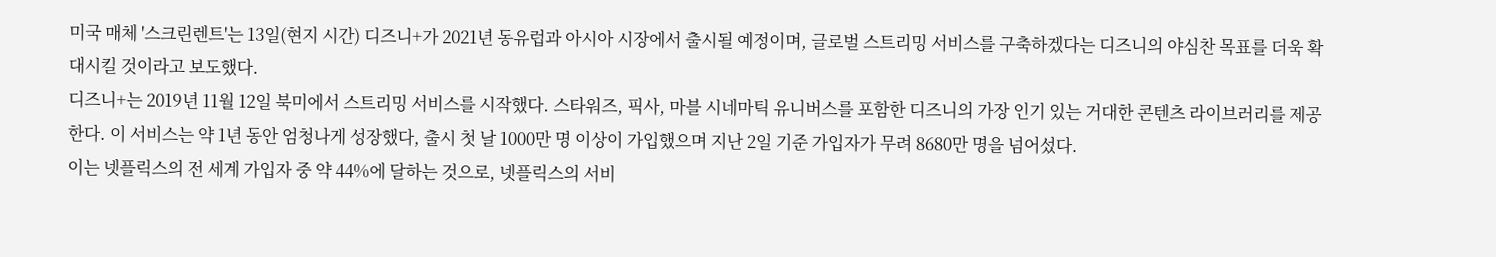미국 매체 '스크린렌트'는 13일(현지 시간) 디즈니+가 2021년 동유럽과 아시아 시장에서 출시될 예정이며, 글로벌 스트리밍 서비스를 구축하겠다는 디즈니의 야심찬 목표를 더욱 확대시킬 것이라고 보도했다.
디즈니+는 2019년 11월 12일 북미에서 스트리밍 서비스를 시작했다. 스타워즈, 픽사, 마블 시네마틱 유니버스를 포함한 디즈니의 가장 인기 있는 거대한 콘텐츠 라이브러리를 제공한다. 이 서비스는 약 1년 동안 엄청나게 성장했다, 출시 첫 날 1000만 명 이상이 가입했으며 지난 2일 기준 가입자가 무려 8680만 명을 넘어섰다.
이는 넷플릭스의 전 세계 가입자 중 약 44%에 달하는 것으로, 넷플릭스의 서비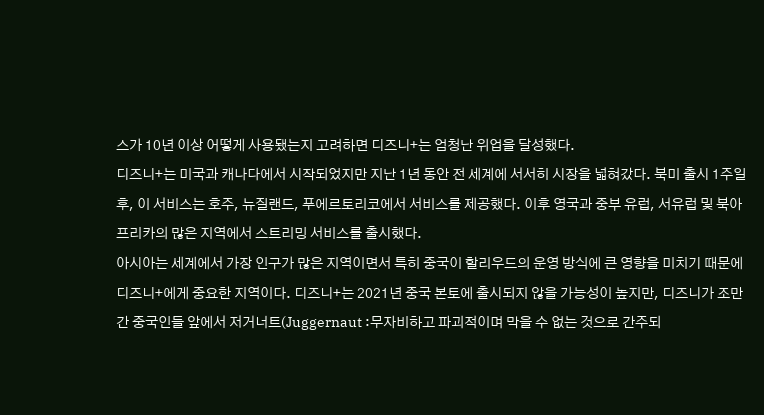스가 10년 이상 어떻게 사용됐는지 고려하면 디즈니+는 엄청난 위업을 달성했다.
디즈니+는 미국과 캐나다에서 시작되었지만 지난 1년 동안 전 세계에 서서히 시장을 넓혀갔다. 북미 출시 1주일 후, 이 서비스는 호주, 뉴질랜드, 푸에르토리코에서 서비스를 제공했다. 이후 영국과 중부 유럽, 서유럽 및 북아프리카의 많은 지역에서 스트리밍 서비스를 출시했다.
아시아는 세계에서 가장 인구가 많은 지역이면서 특히 중국이 할리우드의 운영 방식에 큰 영향을 미치기 때문에 디즈니+에게 중요한 지역이다. 디즈니+는 2021년 중국 본토에 출시되지 않을 가능성이 높지만, 디즈니가 조만간 중국인들 앞에서 저거너트(Juggernaut :무자비하고 파괴적이며 막을 수 없는 것으로 간주되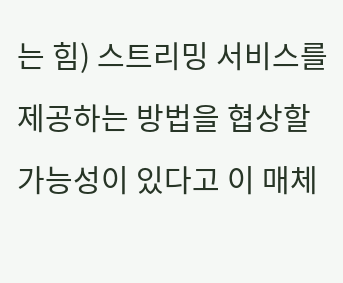는 힘) 스트리밍 서비스를 제공하는 방법을 협상할 가능성이 있다고 이 매체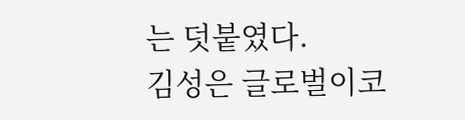는 덧붙였다.
김성은 글로벌이코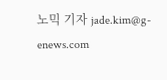노믹 기자 jade.kim@g-enews.com